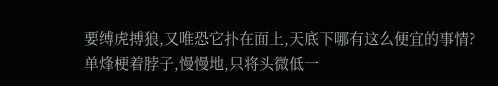要缚虎搏狼,又唯恐它扑在面上,天底下哪有这么便宜的事情?
单烽梗着脖子,慢慢地,只将头微低一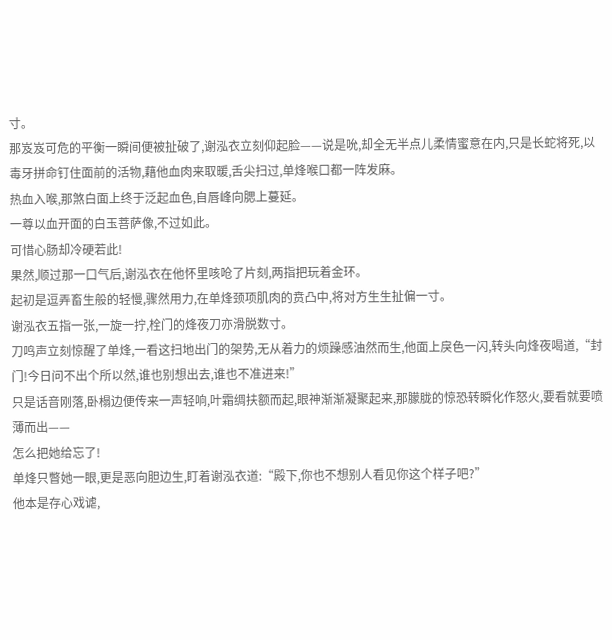寸。
那岌岌可危的平衡一瞬间便被扯破了,谢泓衣立刻仰起脸——说是吮,却全无半点儿柔情蜜意在内,只是长蛇将死,以毒牙拼命钉住面前的活物,藉他血肉来取暖,舌尖扫过,单烽喉口都一阵发麻。
热血入喉,那煞白面上终于泛起血色,自唇峰向腮上蔓延。
一尊以血开面的白玉菩萨像,不过如此。
可惜心肠却冷硬若此!
果然,顺过那一口气后,谢泓衣在他怀里咳呛了片刻,两指把玩着金环。
起初是逗弄畜生般的轻慢,骤然用力,在单烽颈项肌肉的贲凸中,将对方生生扯偏一寸。
谢泓衣五指一张,一旋一拧,栓门的烽夜刀亦滑脱数寸。
刀鸣声立刻惊醒了单烽,一看这扫地出门的架势,无从着力的烦躁感油然而生,他面上戾色一闪,转头向烽夜喝道,“封门!今日问不出个所以然,谁也别想出去,谁也不准进来!”
只是话音刚落,卧榻边便传来一声轻响,叶霜绸扶额而起,眼神渐渐凝聚起来,那朦胧的惊恐转瞬化作怒火,要看就要喷薄而出——
怎么把她给忘了!
单烽只瞥她一眼,更是恶向胆边生,盯着谢泓衣道:“殿下,你也不想别人看见你这个样子吧?”
他本是存心戏谑,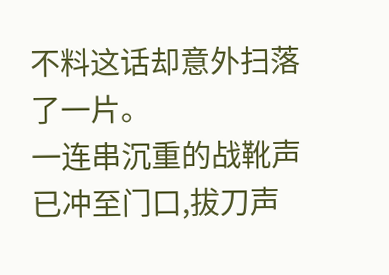不料这话却意外扫落了一片。
一连串沉重的战靴声已冲至门口,拔刀声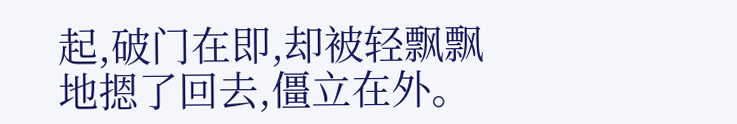起,破门在即,却被轻飘飘地摁了回去,僵立在外。